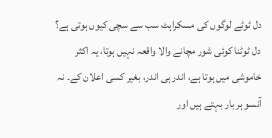دل ٹوٹے لوگوں کی مسکراہٹ سب سے سچی کیوں ہوتی ہے؟
دل ٹوٹنا کوئی شور مچانے والا واقعہ نہیں ہوتا، یہ اکثر خاموشی میں ہوتا ہے، اندر ہی اندر، بغیر کسی اعلان کے۔ نہ آنسو ہر بار بہتے ہیں اور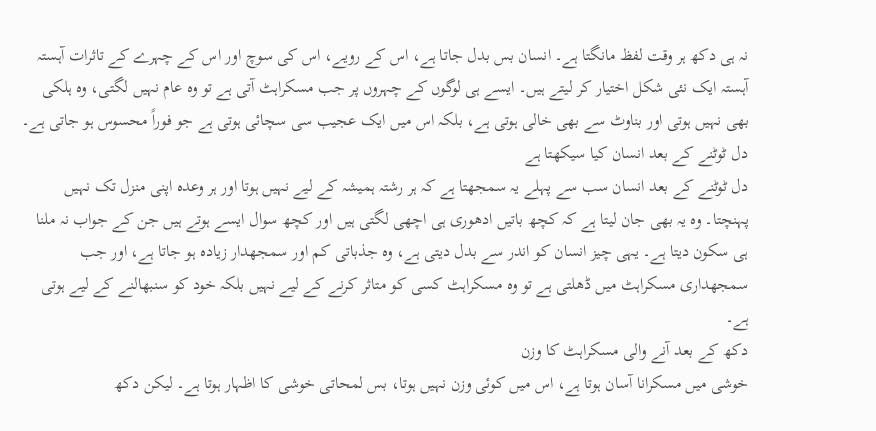نہ ہی دکھ ہر وقت لفظ مانگتا ہے۔ انسان بس بدل جاتا ہے، اس کے رویے، اس کی سوچ اور اس کے چہرے کے تاثرات آہستہ آہستہ ایک نئی شکل اختیار کر لیتے ہیں۔ ایسے ہی لوگوں کے چہروں پر جب مسکراہٹ آتی ہے تو وہ عام نہیں لگتی، وہ ہلکی بھی نہیں ہوتی اور بناوٹ سے بھی خالی ہوتی ہے، بلکہ اس میں ایک عجیب سی سچائی ہوتی ہے جو فوراً محسوس ہو جاتی ہے۔
دل ٹوٹنے کے بعد انسان کیا سیکھتا ہے
دل ٹوٹنے کے بعد انسان سب سے پہلے یہ سمجھتا ہے کہ ہر رشتہ ہمیشہ کے لیے نہیں ہوتا اور ہر وعدہ اپنی منزل تک نہیں پہنچتا۔ وہ یہ بھی جان لیتا ہے کہ کچھ باتیں ادھوری ہی اچھی لگتی ہیں اور کچھ سوال ایسے ہوتے ہیں جن کے جواب نہ ملنا ہی سکون دیتا ہے۔ یہی چیز انسان کو اندر سے بدل دیتی ہے، وہ جذباتی کم اور سمجھدار زیادہ ہو جاتا ہے، اور جب سمجھداری مسکراہٹ میں ڈھلتی ہے تو وہ مسکراہٹ کسی کو متاثر کرنے کے لیے نہیں بلکہ خود کو سنبھالنے کے لیے ہوتی ہے۔
دکھ کے بعد آنے والی مسکراہٹ کا وزن
خوشی میں مسکرانا آسان ہوتا ہے، اس میں کوئی وزن نہیں ہوتا، بس لمحاتی خوشی کا اظہار ہوتا ہے۔ لیکن دکھ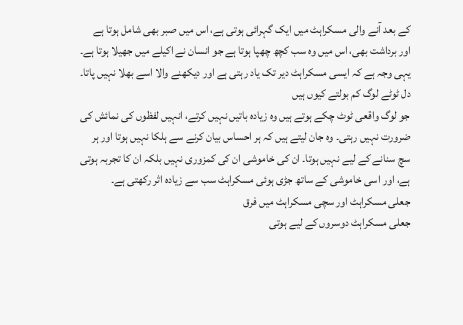کے بعد آنے والی مسکراہٹ میں ایک گہرائی ہوتی ہے، اس میں صبر بھی شامل ہوتا ہے اور برداشت بھی، اس میں وہ سب کچھ چھپا ہوتا ہے جو انسان نے اکیلے میں جھیلا ہوتا ہے۔ یہی وجہ ہے کہ ایسی مسکراہٹ دیر تک یاد رہتی ہے اور دیکھنے والا اسے بھلا نہیں پاتا۔
دل ٹوٹے لوگ کم بولتے کیوں ہیں
جو لوگ واقعی ٹوٹ چکے ہوتے ہیں وہ زیادہ باتیں نہیں کرتے، انہیں لفظوں کی نمائش کی ضرورت نہیں رہتی۔ وہ جان لیتے ہیں کہ ہر احساس بیان کرنے سے ہلکا نہیں ہوتا اور ہر سچ سنانے کے لیے نہیں ہوتا۔ ان کی خاموشی ان کی کمزوری نہیں بلکہ ان کا تجربہ ہوتی ہے، اور اسی خاموشی کے ساتھ جڑی ہوئی مسکراہٹ سب سے زیادہ اثر رکھتی ہے۔
جعلی مسکراہٹ اور سچی مسکراہٹ میں فرق
جعلی مسکراہٹ دوسروں کے لیے ہوتی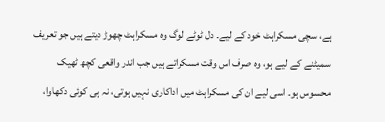ہے، سچی مسکراہٹ خود کے لیے۔ دل ٹوٹے لوگ وہ مسکراہٹ چھوڑ دیتے ہیں جو تعریف سمیٹنے کے لیے ہو، وہ صرف اس وقت مسکراتے ہیں جب اندر واقعی کچھ ٹھیک محسوس ہو۔ اسی لیے ان کی مسکراہٹ میں اداکاری نہیں ہوتی، نہ ہی کوئی دکھاوا،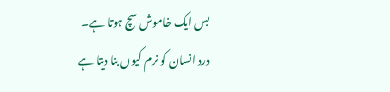بس ایک خاموش سچ ہوتا ہے۔
درد انسان کو نرم کیوں بنا دیتا ہے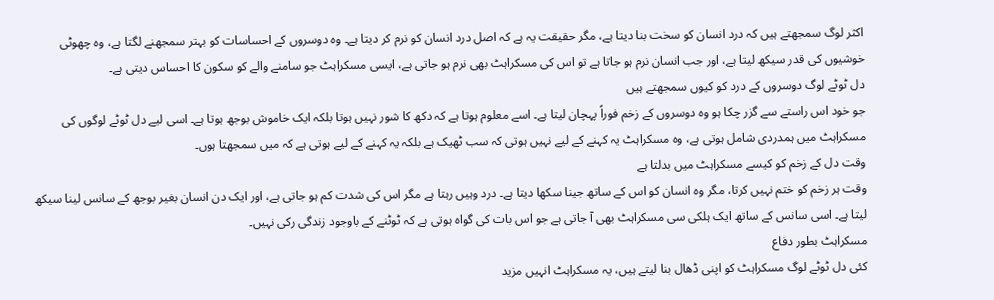اکثر لوگ سمجھتے ہیں کہ درد انسان کو سخت بنا دیتا ہے، مگر حقیقت یہ ہے کہ اصل درد انسان کو نرم کر دیتا ہے۔ وہ دوسروں کے احساسات کو بہتر سمجھنے لگتا ہے، وہ چھوٹی خوشیوں کی قدر سیکھ لیتا ہے، اور جب انسان نرم ہو جاتا ہے تو اس کی مسکراہٹ بھی نرم ہو جاتی ہے، ایسی مسکراہٹ جو سامنے والے کو سکون کا احساس دیتی ہے۔
دل ٹوٹے لوگ دوسروں کے درد کو کیوں سمجھتے ہیں
جو خود اس راستے سے گزر چکا ہو وہ دوسروں کے زخم فوراً پہچان لیتا ہے۔ اسے معلوم ہوتا ہے کہ دکھ کا شور نہیں ہوتا بلکہ ایک خاموش بوجھ ہوتا ہے۔ اسی لیے دل ٹوٹے لوگوں کی مسکراہٹ میں ہمدردی شامل ہوتی ہے، وہ مسکراہٹ یہ کہنے کے لیے نہیں ہوتی کہ سب ٹھیک ہے بلکہ یہ کہنے کے لیے ہوتی ہے کہ میں سمجھتا ہوں۔
وقت دل کے زخم کو کیسے مسکراہٹ میں بدلتا ہے
وقت ہر زخم کو ختم نہیں کرتا، مگر وہ انسان کو اس کے ساتھ جینا سکھا دیتا ہے۔ درد وہیں رہتا ہے مگر اس کی شدت کم ہو جاتی ہے، اور ایک دن انسان بغیر بوجھ کے سانس لینا سیکھ لیتا ہے۔ اسی سانس کے ساتھ ایک ہلکی سی مسکراہٹ بھی آ جاتی ہے جو اس بات کی گواہ ہوتی ہے کہ ٹوٹنے کے باوجود زندگی رکی نہیں۔
مسکراہٹ بطور دفاع
کئی دل ٹوٹے لوگ مسکراہٹ کو اپنی ڈھال بنا لیتے ہیں، یہ مسکراہٹ انہیں مزید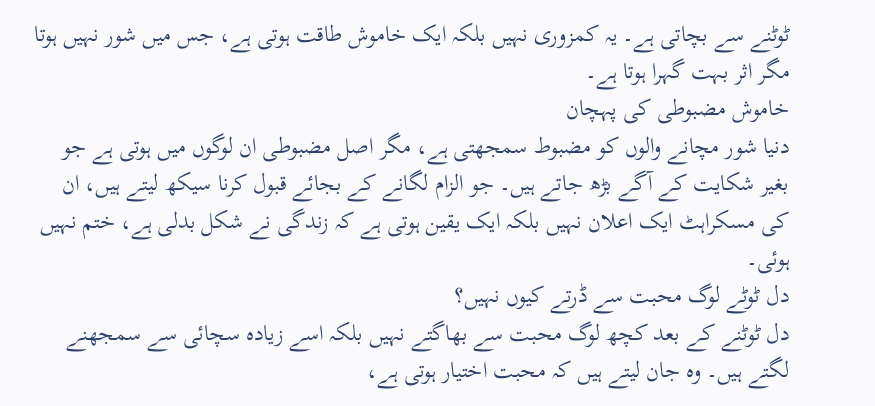ٹوٹنے سے بچاتی ہے۔ یہ کمزوری نہیں بلکہ ایک خاموش طاقت ہوتی ہے، جس میں شور نہیں ہوتا مگر اثر بہت گہرا ہوتا ہے۔
خاموش مضبوطی کی پہچان
دنیا شور مچانے والوں کو مضبوط سمجھتی ہے، مگر اصل مضبوطی ان لوگوں میں ہوتی ہے جو بغیر شکایت کے آگے بڑھ جاتے ہیں۔ جو الزام لگانے کے بجائے قبول کرنا سیکھ لیتے ہیں، ان کی مسکراہٹ ایک اعلان نہیں بلکہ ایک یقین ہوتی ہے کہ زندگی نے شکل بدلی ہے، ختم نہیں ہوئی۔
دل ٹوٹے لوگ محبت سے ڈرتے کیوں نہیں؟
دل ٹوٹنے کے بعد کچھ لوگ محبت سے بھاگتے نہیں بلکہ اسے زیادہ سچائی سے سمجھنے لگتے ہیں۔ وہ جان لیتے ہیں کہ محبت اختیار ہوتی ہے،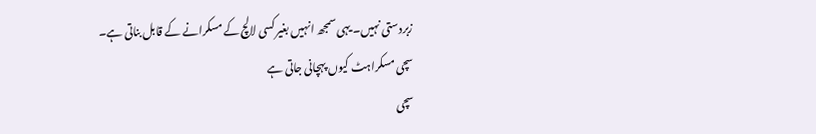زبردستی نہیں۔ یہی سمجھ انہیں بغیر کسی لالچ کے مسکرانے کے قابل بناتی ہے۔
سچی مسکراہٹ کیوں پہچانی جاتی ہے
سچی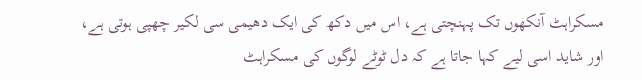مسکراہٹ آنکھوں تک پہنچتی ہے، اس میں دکھ کی ایک دھیمی سی لکیر چھپی ہوتی ہے، اور شاید اسی لیے کہا جاتا ہے کہ دل ٹوٹے لوگوں کی مسکراہٹ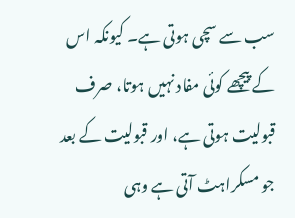سب سے سچی ہوتی ہے۔ کیونکہ اس کے پیچھے کوئی مفاد نہیں ہوتا، صرف قبولیت ہوتی ہے، اور قبولیت کے بعد جو مسکراہٹ آتی ہے وہی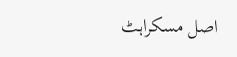اصل مسکراہٹ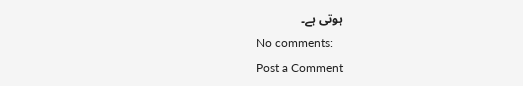ہوتی ہے۔
No comments:
Post a Comment